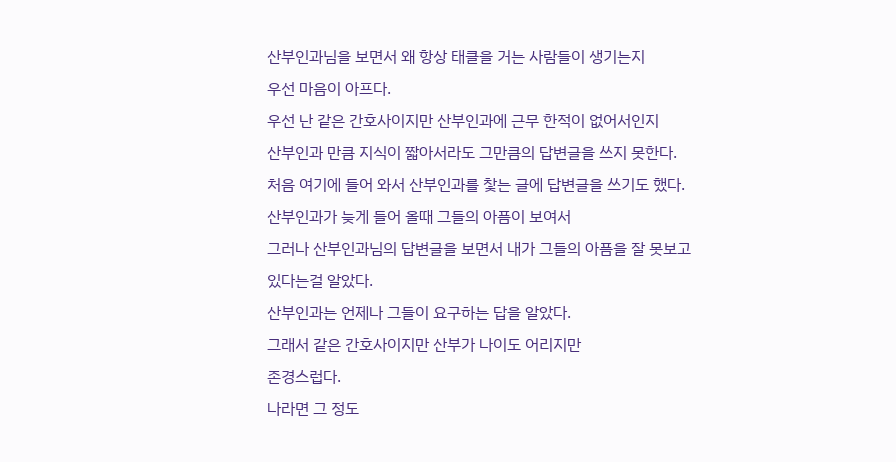산부인과님을 보면서 왜 항상 태클을 거는 사람들이 생기는지
우선 마음이 아프다.
우선 난 같은 간호사이지만 산부인과에 근무 한적이 없어서인지
산부인과 만큼 지식이 짧아서라도 그만큼의 답변글을 쓰지 못한다.
처음 여기에 들어 와서 산부인과를 찿는 글에 답변글을 쓰기도 했다.
산부인과가 늦게 들어 올때 그들의 아픔이 보여서
그러나 산부인과님의 답변글을 보면서 내가 그들의 아픔을 잘 못보고
있다는걸 알았다.
산부인과는 언제나 그들이 요구하는 답을 알았다.
그래서 같은 간호사이지만 산부가 나이도 어리지만
존경스럽다.
나라면 그 정도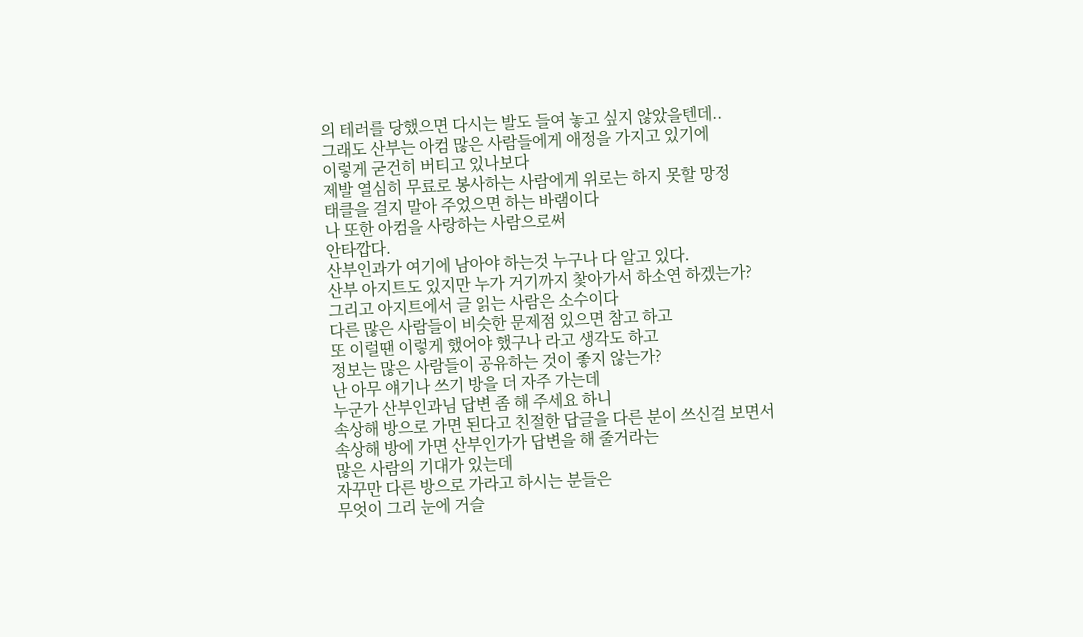의 테러를 당했으면 다시는 발도 들여 놓고 싶지 않았을텐데..
그래도 산부는 아컴 많은 사람들에게 애정을 가지고 있기에
이렇게 굳건히 버티고 있나보다
제발 열심히 무료로 봉사하는 사람에게 위로는 하지 못할 망정
태클을 걸지 말아 주었으면 하는 바램이다
나 또한 아컴을 사랑하는 사람으로써
안타깝다.
산부인과가 여기에 남아야 하는것 누구나 다 알고 있다.
산부 아지트도 있지만 누가 거기까지 찿아가서 하소연 하겠는가?
그리고 아지트에서 글 읽는 사람은 소수이다
다른 많은 사람들이 비슷한 문제점 있으면 참고 하고
또 이럴땐 이렇게 했어야 했구나 라고 생각도 하고
정보는 많은 사람들이 공유하는 것이 좋지 않는가?
난 아무 얘기나 쓰기 방을 더 자주 가는데
누군가 산부인과님 답변 좀 해 주세요 하니
속상해 방으로 가면 된다고 친절한 답글을 다른 분이 쓰신걸 보면서
속상해 방에 가면 산부인가가 답변을 해 줄거라는
많은 사람의 기대가 있는데
자꾸만 다른 방으로 가라고 하시는 분들은
무엇이 그리 눈에 거슬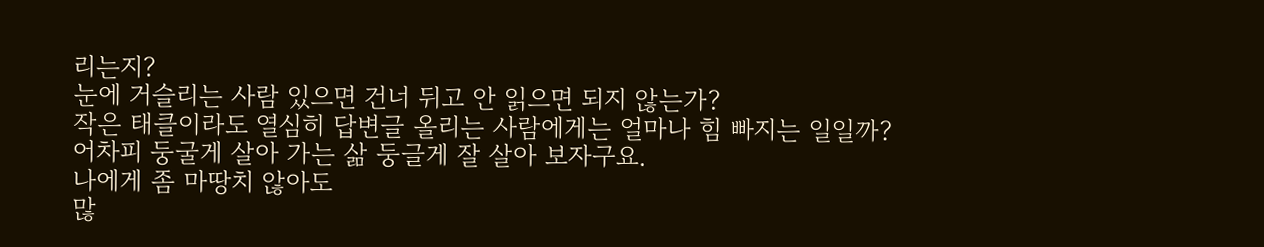리는지?
눈에 거슬리는 사람 있으면 건너 뒤고 안 읽으면 되지 않는가?
작은 태클이라도 열심히 답변글 올리는 사람에게는 얼마나 힘 빠지는 일일까?
어차피 둥굴게 살아 가는 삶 둥글게 잘 살아 보자구요.
나에게 좀 마땅치 않아도
많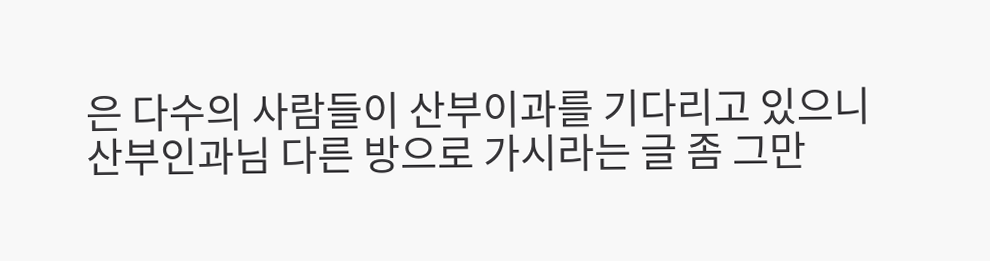은 다수의 사람들이 산부이과를 기다리고 있으니
산부인과님 다른 방으로 가시라는 글 좀 그만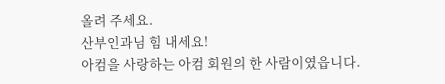올려 주세요.
산부인과님 힘 내세요!
아컴을 사랑하는 아컴 회원의 한 사람이였읍니다.